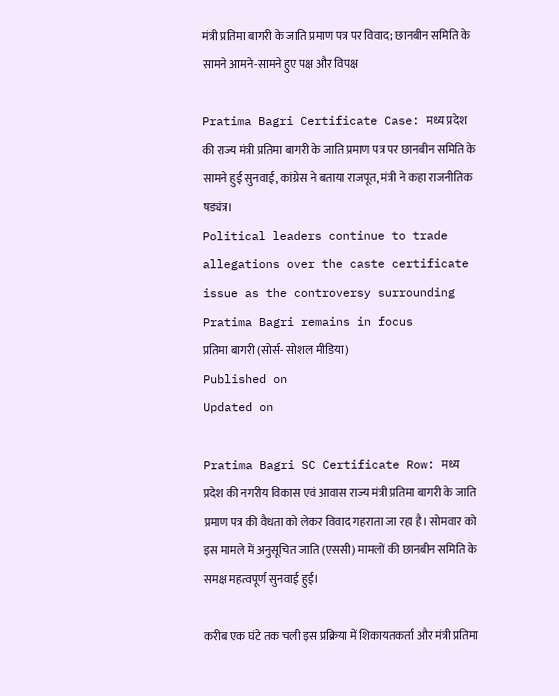मंत्री प्रतिमा बागरी के जाति प्रमाण पत्र पर विवाद; छानबीन समिति के सामने आमने-सामने हुए पक्ष और विपक्ष

Pratima Bagri Certificate Case: मध्य प्रदेश की राज्य मंत्री प्रतिमा बागरी के जाति प्रमाण पत्र पर छानबीन समिति के सामने हुई सुनवाई, कांग्रेस ने बताया राजपूत, मंत्री ने कहा राजनीतिक षड्यंत्र।
Political leaders continue to trade allegations over the caste certificate issue as the controversy surrounding Pratima Bagri remains in focus
प्रतिमा बागरी (सोर्स- सोशल मीडिया)
Published on
Updated on

Pratima Bagri SC Certificate Row: मध्य प्रदेश की नगरीय विकास एवं आवास राज्य मंत्री प्रतिमा बागरी के जाति प्रमाण पत्र की वैधता को लेकर विवाद गहराता जा रहा है। सोमवार को इस मामले में अनुसूचित जाति (एससी) मामलों की छानबीन समिति के समक्ष महत्वपूर्ण सुनवाई हुई।

करीब एक घंटे तक चली इस प्रक्रिया में शिकायतकर्ता और मंत्री प्रतिमा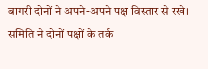बागरी दोनों ने अपने-अपने पक्ष विस्तार से रखे। समिति ने दोनों पक्षों के तर्क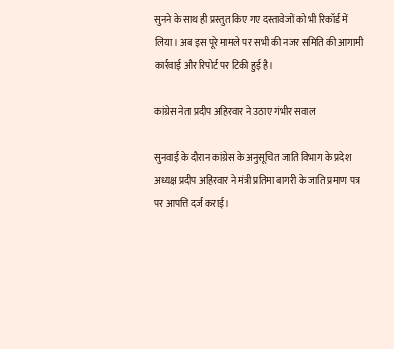सुनने के साथ ही प्रस्तुत किए गए दस्तावेजों को भी रिकॉर्ड में लिया। अब इस पूरे मामले पर सभी की नजर समिति की आगामी कार्रवाई और रिपोर्ट पर टिकी हुई है।

कांग्रेस नेता प्रदीप अहिरवार ने उठाए गंभीर सवाल

सुनवाई के दौरान कांग्रेस के अनुसूचित जाति विभाग के प्रदेश अध्यक्ष प्रदीप अहिरवार ने मंत्री प्रतिमा बागरी के जाति प्रमाण पत्र पर आपत्ति दर्ज कराई।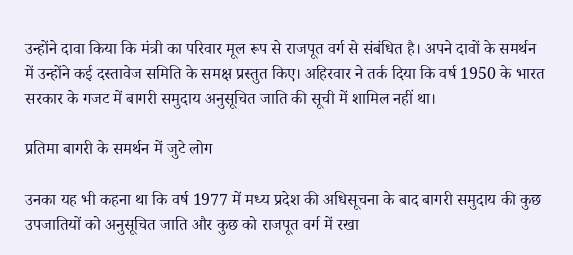उन्होंने दावा किया कि मंत्री का परिवार मूल रूप से राजपूत वर्ग से संबंधित है। अपने दावों के समर्थन में उन्होंने कई दस्तावेज समिति के समक्ष प्रस्तुत किए। अहिरवार ने तर्क दिया कि वर्ष 1950 के भारत सरकार के गजट में बागरी समुदाय अनुसूचित जाति की सूची में शामिल नहीं था।

प्रतिमा बागरी के समर्थन में जुटे लोग

उनका यह भी कहना था कि वर्ष 1977 में मध्य प्रदेश की अधिसूचना के बाद बागरी समुदाय की कुछ उपजातियों को अनुसूचित जाति और कुछ को राजपूत वर्ग में रखा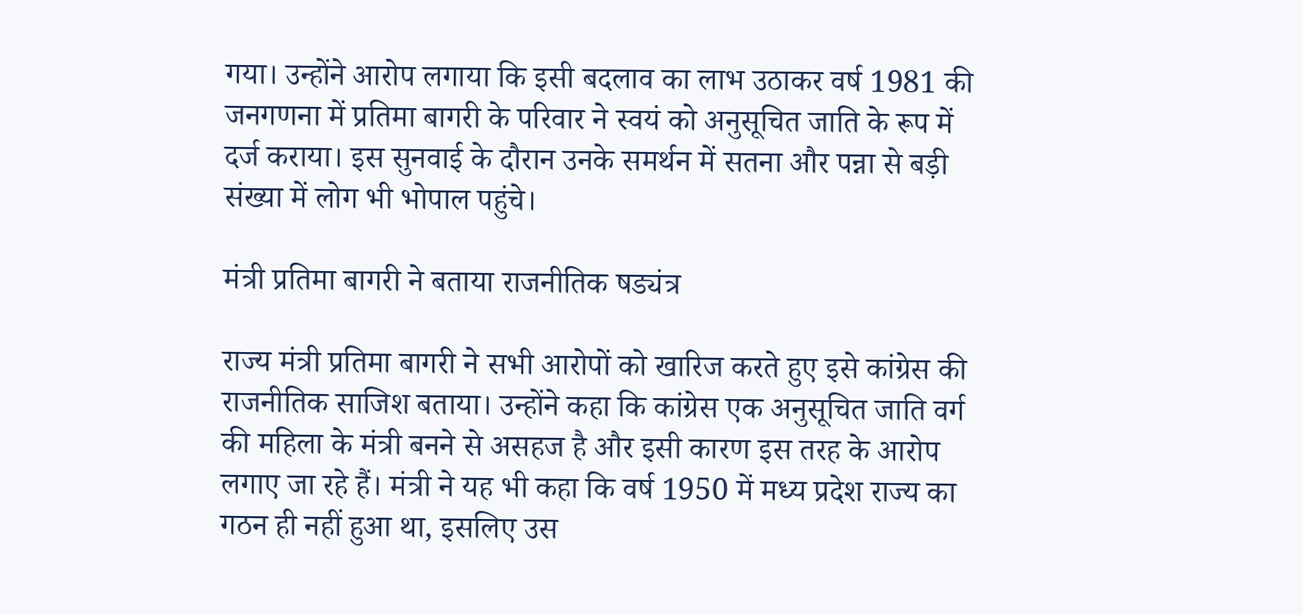गया। उन्होंने आरोप लगाया कि इसी बदलाव का लाभ उठाकर वर्ष 1981 की जनगणना में प्रतिमा बागरी के परिवार ने स्वयं को अनुसूचित जाति के रूप में दर्ज कराया। इस सुनवाई के दौरान उनके समर्थन में सतना और पन्ना से बड़ी संख्या में लोग भी भोपाल पहुंचे।

मंत्री प्रतिमा बागरी ने बताया राजनीतिक षड्यंत्र

राज्य मंत्री प्रतिमा बागरी ने सभी आरोपों को खारिज करते हुए इसे कांग्रेस की राजनीतिक साजिश बताया। उन्होंने कहा कि कांग्रेस एक अनुसूचित जाति वर्ग की महिला के मंत्री बनने से असहज है और इसी कारण इस तरह के आरोप लगाए जा रहे हैं। मंत्री ने यह भी कहा कि वर्ष 1950 में मध्य प्रदेश राज्य का गठन ही नहीं हुआ था, इसलिए उस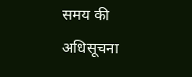समय की अधिसूचना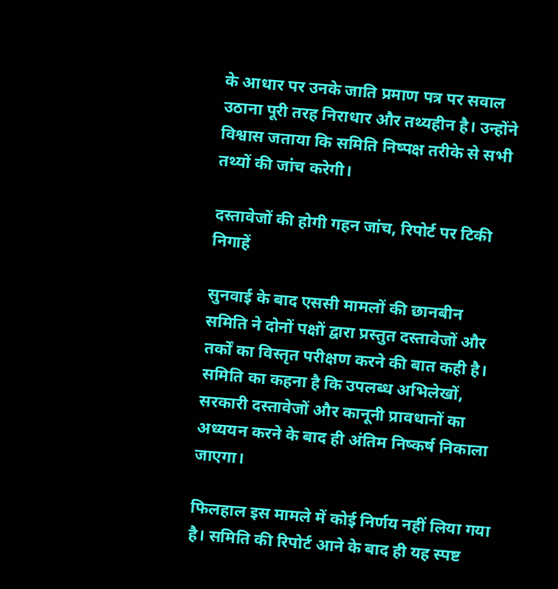के आधार पर उनके जाति प्रमाण पत्र पर सवाल उठाना पूरी तरह निराधार और तथ्यहीन है। उन्होंने विश्वास जताया कि समिति निष्पक्ष तरीके से सभी तथ्यों की जांच करेगी।

दस्तावेजों की होगी गहन जांच, रिपोर्ट पर टिकी निगाहें

सुनवाई के बाद एससी मामलों की छानबीन समिति ने दोनों पक्षों द्वारा प्रस्तुत दस्तावेजों और तर्कों का विस्तृत परीक्षण करने की बात कही है। समिति का कहना है कि उपलब्ध अभिलेखों, सरकारी दस्तावेजों और कानूनी प्रावधानों का अध्ययन करने के बाद ही अंतिम निष्कर्ष निकाला जाएगा।

फिलहाल इस मामले में कोई निर्णय नहीं लिया गया है। समिति की रिपोर्ट आने के बाद ही यह स्पष्ट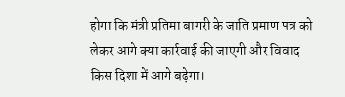होगा कि मंत्री प्रतिमा बागरी के जाति प्रमाण पत्र को लेकर आगे क्या कार्रवाई की जाएगी और विवाद किस दिशा में आगे बढ़ेगा।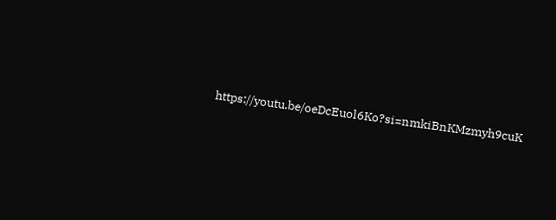https://youtu.be/oeDcEuol6Ko?si=nmkiBnKMzmyh9cuK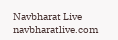Navbharat Live
navbharatlive.com